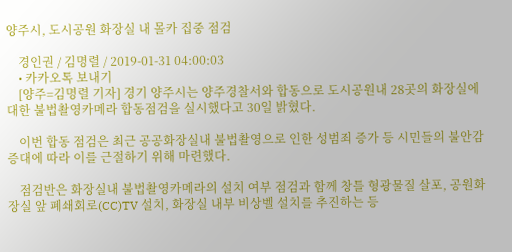양주시, 도시공원 화장실 내 몰카 집중 점검

    경인권 / 김명렬 / 2019-01-31 04:00:03
    • 카카오톡 보내기
    [양주=김명렬 기자] 경기 양주시는 양주경찰서와 합동으로 도시공원내 28곳의 화장실에 대한 불법촬영카메라 합동점검을 실시했다고 30일 밝혔다.

    이번 합동 점검은 최근 공공화장실내 불법촬영으로 인한 성범죄 증가 등 시민들의 불안감 증대에 따라 이를 근절하기 위해 마련했다.

    점검반은 화장실내 불법촬영카메라의 설치 여부 점검과 함께 창틀 형광물질 살포, 공원화장실 앞 폐쇄회로(CC)TV 설치, 화장실 내부 비상벨 설치를 추진하는 등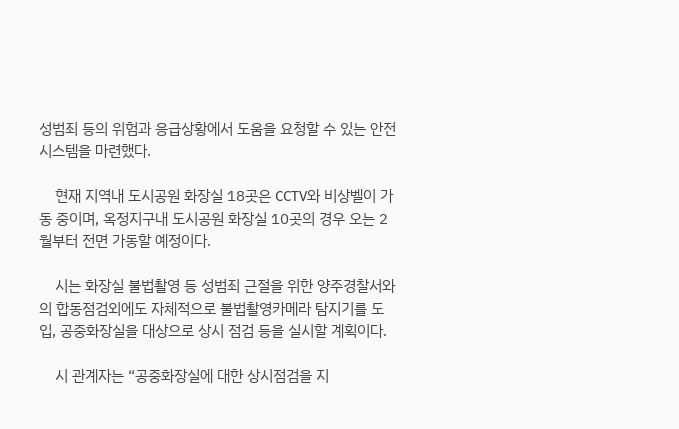성범죄 등의 위험과 응급상황에서 도움을 요청할 수 있는 안전시스템을 마련했다.

    현재 지역내 도시공원 화장실 18곳은 CCTV와 비상벨이 가동 중이며, 옥정지구내 도시공원 화장실 10곳의 경우 오는 2월부터 전면 가동할 예정이다.

    시는 화장실 불법촬영 등 성범죄 근절을 위한 양주경찰서와의 합동점검외에도 자체적으로 불법촬영카메라 탐지기를 도입, 공중화장실을 대상으로 상시 점검 등을 실시할 계획이다.

    시 관계자는 “공중화장실에 대한 상시점검을 지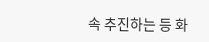속 추진하는 등 화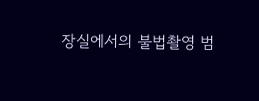장실에서의 불법촬영 범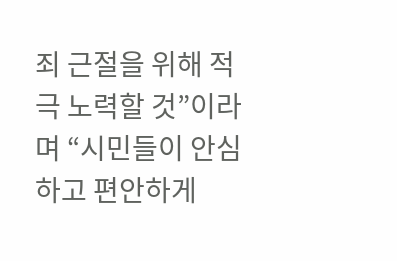죄 근절을 위해 적극 노력할 것”이라며 “시민들이 안심하고 편안하게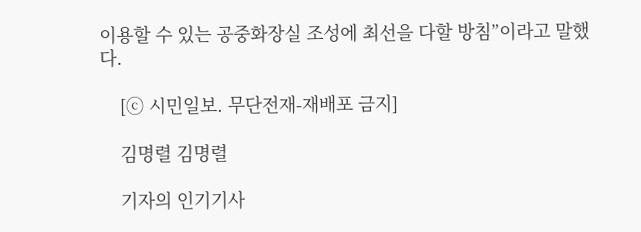이용할 수 있는 공중화장실 조성에 최선을 다할 방침”이라고 말했다.

    [ⓒ 시민일보. 무단전재-재배포 금지]

    김명렬 김명렬

    기자의 인기기사